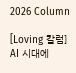2026 Column

[Loving 칼럼] AI 시대에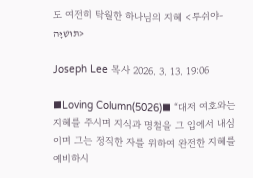도 여전히 탁월한 하나님의 지혜 <투쉬야- תּוּשִׁיָּה>

Joseph Lee 목사 2026. 3. 13. 19:06

■Loving Column(5026)■ “대저 여호와는 지혜를 주시며 지식과 명철을 그 입에서 내심이며 그는 정직한 자를 위하여 완전한 지혜를 예비하시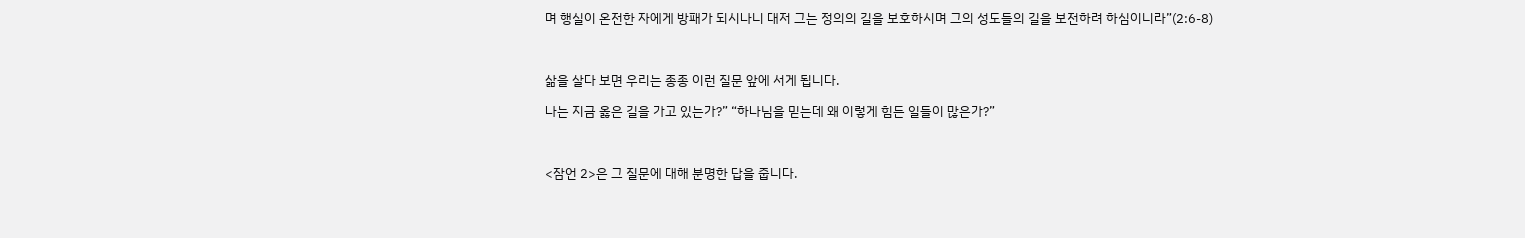며 행실이 온전한 자에게 방패가 되시나니 대저 그는 정의의 길을 보호하시며 그의 성도들의 길을 보전하려 하심이니라”(2:6-8)



삶을 살다 보면 우리는 종종 이런 질문 앞에 서게 됩니다.

나는 지금 옳은 길을 가고 있는가?” “하나님을 믿는데 왜 이렇게 힘든 일들이 많은가?”



<잠언 2>은 그 질문에 대해 분명한 답을 줍니다.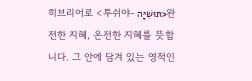히브리어로 <투쉬야- תּוּשִׁיָּה>완전한 지혜, 온전한 지혜를 뜻합니다. 그 안에 담겨 있는 영적인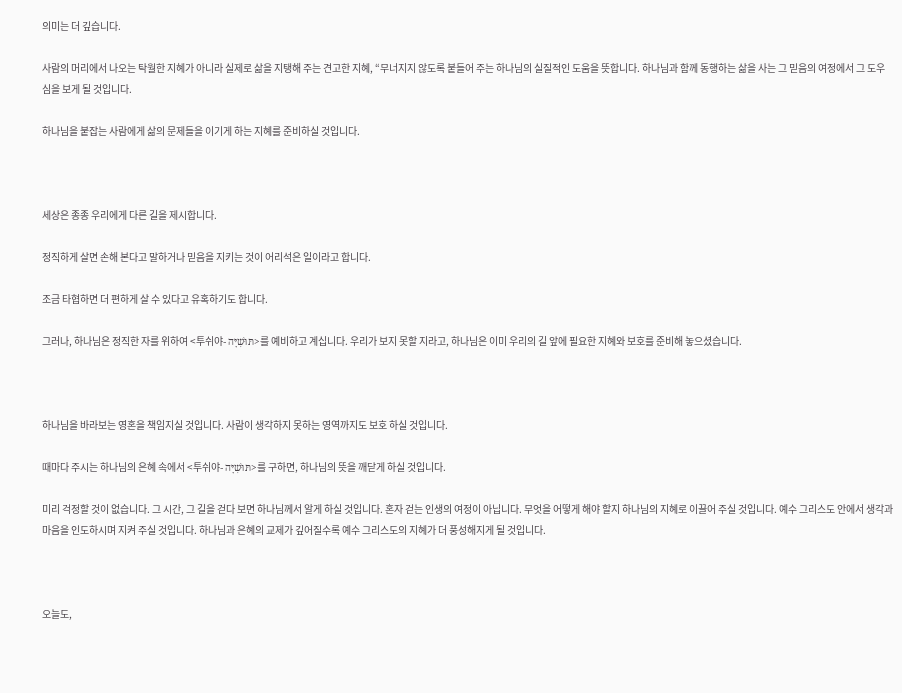의미는 더 깊습니다.

사람의 머리에서 나오는 탁월한 지혜가 아니라 실제로 삶을 지탱해 주는 견고한 지혜, “무너지지 않도록 붙들어 주는 하나님의 실질적인 도움을 뜻합니다. 하나님과 함께 동행하는 삶을 사는 그 믿음의 여정에서 그 도우심을 보게 될 것입니다.

하나님을 붙잡는 사람에게 삶의 문제들을 이기게 하는 지혜를 준비하실 것입니다.



세상은 종종 우리에게 다른 길을 제시합니다.

정직하게 살면 손해 본다고 말하거나 믿음을 지키는 것이 어리석은 일이라고 합니다.

조금 타협하면 더 편하게 살 수 있다고 유혹하기도 합니다.

그러나, 하나님은 정직한 자를 위하여 <투쉬야- תּוּשִׁיָּה>를 예비하고 계십니다. 우리가 보지 못할 지라고, 하나님은 이미 우리의 길 앞에 필요한 지혜와 보호를 준비해 놓으셨습니다.



하나님을 바라보는 영혼을 책임지실 것입니다. 사람이 생각하지 못하는 영역까지도 보호 하실 것입니다.

때마다 주시는 하나님의 은혜 속에서 <투쉬야- תּוּשִׁיָּה>를 구하면, 하나님의 뜻을 깨닫게 하실 것입니다.

미리 걱정할 것이 없습니다. 그 시간, 그 길을 걷다 보면 하나님께서 알게 하실 것입니다. 혼자 걷는 인생의 여정이 아닙니다. 무엇을 어떻게 해야 할지 하나님의 지혜로 이끌어 주실 것입니다. 예수 그리스도 안에서 생각과 마음을 인도하시며 지켜 주실 것입니다. 하나님과 은혜의 교제가 깊어질수록 예수 그리스도의 지혜가 더 풍성해지게 될 것입니다.



오늘도,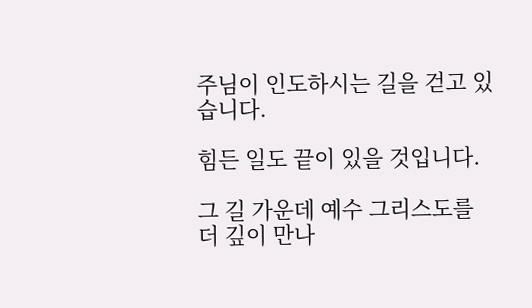주님이 인도하시는 길을 걷고 있습니다.

힘든 일도 끝이 있을 것입니다.

그 길 가운데 예수 그리스도를 더 깊이 만나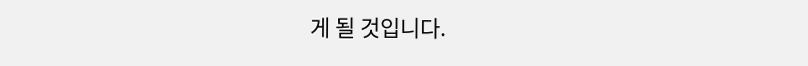게 될 것입니다.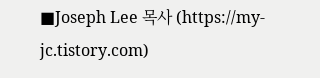■Joseph Lee 목사 (https://my-jc.tistory.com)